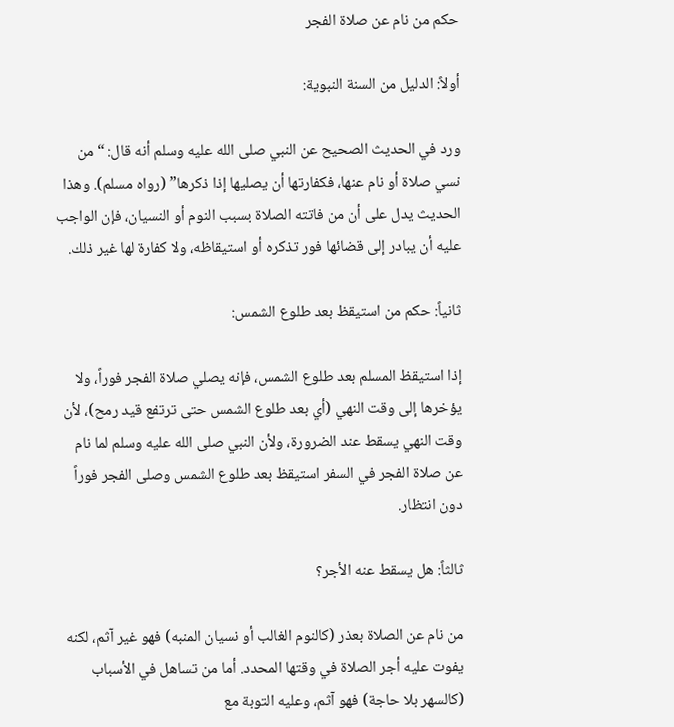حكم من نام عن صلاة الفجر

أولاً: الدليل من السنة النبوية:

ورد في الحديث الصحيح عن النبي صلى الله عليه وسلم أنه قال: “من نسي صلاة أو نام عنها، فكفارتها أن يصليها إذا ذكرها” (رواه مسلم). وهذا الحديث يدل على أن من فاتته الصلاة بسبب النوم أو النسيان، فإن الواجب عليه أن يبادر إلى قضائها فور تذكره أو استيقاظه، ولا كفارة لها غير ذلك.

ثانياً: حكم من استيقظ بعد طلوع الشمس:

إذا استيقظ المسلم بعد طلوع الشمس، فإنه يصلي صلاة الفجر فوراً، ولا يؤخرها إلى وقت النهي (أي بعد طلوع الشمس حتى ترتفع قيد رمح)، لأن وقت النهي يسقط عند الضرورة، ولأن النبي صلى الله عليه وسلم لما نام عن صلاة الفجر في السفر استيقظ بعد طلوع الشمس وصلى الفجر فوراً دون انتظار.

ثالثاً: هل يسقط عنه الأجر؟

من نام عن الصلاة بعذر (كالنوم الغالب أو نسيان المنبه) فهو غير آثم، لكنه يفوت عليه أجر الصلاة في وقتها المحدد. أما من تساهل في الأسباب (كالسهر بلا حاجة) فهو آثم، وعليه التوبة مع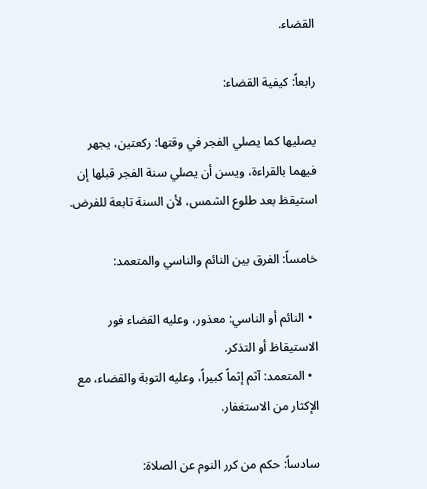القضاء.

رابعاً: كيفية القضاء:

يصليها كما يصلي الفجر في وقتها: ركعتين، يجهر فيهما بالقراءة، ويسن أن يصلي سنة الفجر قبلها إن استيقظ بعد طلوع الشمس، لأن السنة تابعة للفرض.

خامساً: الفرق بين النائم والناسي والمتعمد:

  • النائم أو الناسي: معذور، وعليه القضاء فور الاستيقاظ أو التذكر.
  • المتعمد: آثم إثماً كبيراً، وعليه التوبة والقضاء، مع الإكثار من الاستغفار.

سادساً: حكم من كرر النوم عن الصلاة: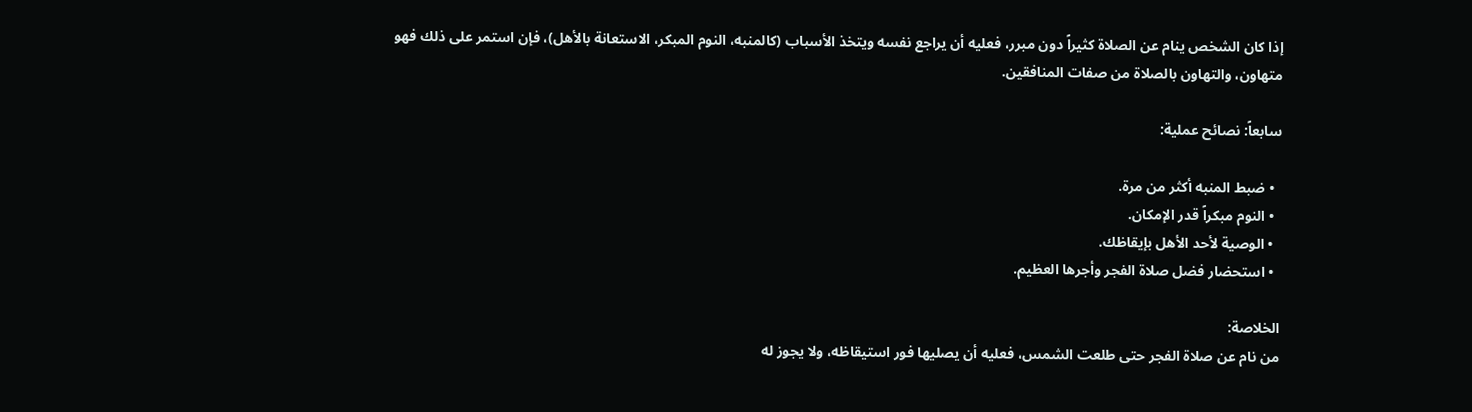إذا كان الشخص ينام عن الصلاة كثيراً دون مبرر، فعليه أن يراجع نفسه ويتخذ الأسباب (كالمنبه، النوم المبكر، الاستعانة بالأهل)، فإن استمر على ذلك فهو متهاون، والتهاون بالصلاة من صفات المنافقين.

سابعاً: نصائح عملية:

  • ضبط المنبه أكثر من مرة.
  • النوم مبكراً قدر الإمكان.
  • الوصية لأحد الأهل بإيقاظك.
  • استحضار فضل صلاة الفجر وأجرها العظيم.

الخلاصة:
من نام عن صلاة الفجر حتى طلعت الشمس، فعليه أن يصليها فور استيقاظه، ولا يجوز له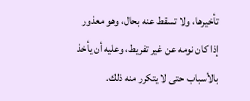تأخيرها، ولا تسقط عنه بحال، وهو معذور إذا كان نومه عن غير تفريط، وعليه أن يأخذ بالأسباب حتى لا يتكرر منه ذلك.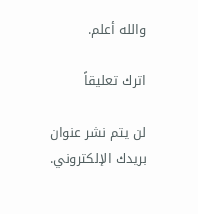والله أعلم.

اترك تعليقاً

لن يتم نشر عنوان بريدك الإلكتروني.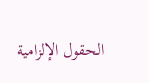الحقول الإلزامية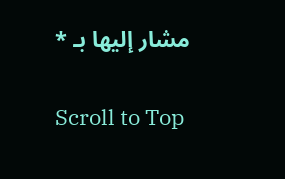مشار إليها بـ *

Scroll to Top